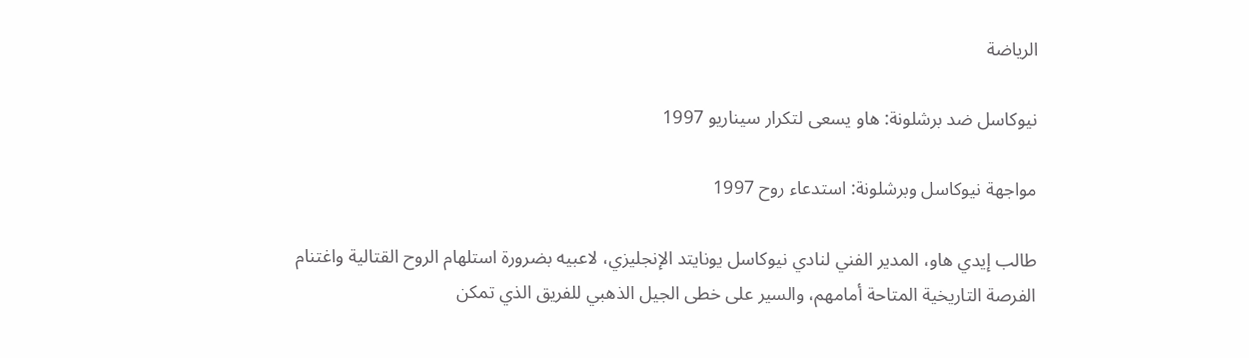الرياضة

نيوكاسل ضد برشلونة: هاو يسعى لتكرار سيناريو 1997

مواجهة نيوكاسل وبرشلونة: استدعاء روح 1997

طالب إيدي هاو، المدير الفني لنادي نيوكاسل يونايتد الإنجليزي، لاعبيه بضرورة استلهام الروح القتالية واغتنام الفرصة التاريخية المتاحة أمامهم، والسير على خطى الجيل الذهبي للفريق الذي تمكن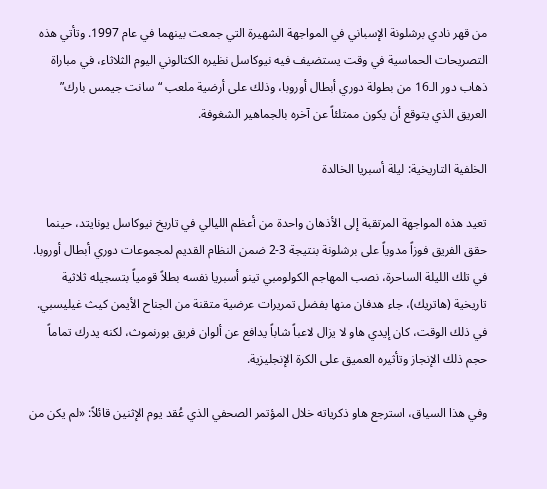من قهر نادي برشلونة الإسباني في المواجهة الشهيرة التي جمعت بينهما في عام 1997. وتأتي هذه التصريحات الحماسية في وقت يستضيف فيه نيوكاسل نظيره الكتالوني اليوم الثلاثاء، في مباراة ذهاب دور الـ16 من بطولة دوري أبطال أوروبا، وذلك على أرضية ملعب “سانت جيمس بارك” العريق الذي يتوقع أن يكون ممتلئاً عن آخره بالجماهير الشغوفة.

الخلفية التاريخية: ليلة أسبريا الخالدة

تعيد هذه المواجهة المرتقبة إلى الأذهان واحدة من أعظم الليالي في تاريخ نيوكاسل يونايتد، حينما حقق الفريق فوزاً مدوياً على برشلونة بنتيجة 3-2 ضمن النظام القديم لمجموعات دوري أبطال أوروبا. في تلك الليلة الساحرة، نصب المهاجم الكولومبي تينو أسبريا نفسه بطلاً قومياً بتسجيله ثلاثية تاريخية (هاتريك)، جاء هدفان منها بفضل تمريرات عرضية متقنة من الجناح الأيمن كيث غيليسبي. في ذلك الوقت، كان إيدي هاو لا يزال لاعباً شاباً يدافع عن ألوان فريق بورنموث، لكنه يدرك تماماً حجم ذلك الإنجاز وتأثيره العميق على الكرة الإنجليزية.

وفي هذا السياق، استرجع هاو ذكرياته خلال المؤتمر الصحفي الذي عُقد يوم الإثنين قائلاً: «لم يكن من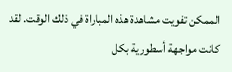الممكن تفويت مشاهدة هذه المباراة في ذلك الوقت. لقد كانت مواجهة أسطورية بكل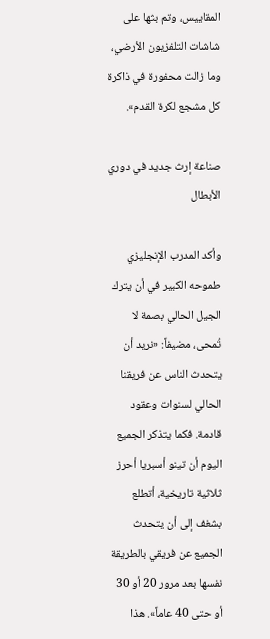المقاييس، وتم بثها على شاشات التلفزيون الأرضي، وما زالت محفورة في ذاكرة كل مشجع لكرة القدم».

صناعة إرث جديد في دوري الأبطال

وأكد المدرب الإنجليزي طموحه الكبير في أن يترك الجيل الحالي بصمة لا تُمحى، مضيفاً: «نريد أن يتحدث الناس عن فريقنا الحالي لسنوات وعقود قادمة. فكما يتذكر الجميع اليوم أن تينو أسبريا أحرز ثلاثية تاريخية، أتطلع بشغف إلى أن يتحدث الجميع عن فريقي بالطريقة نفسها بعد مرور 20 أو 30 أو حتى 40 عاماً». هذا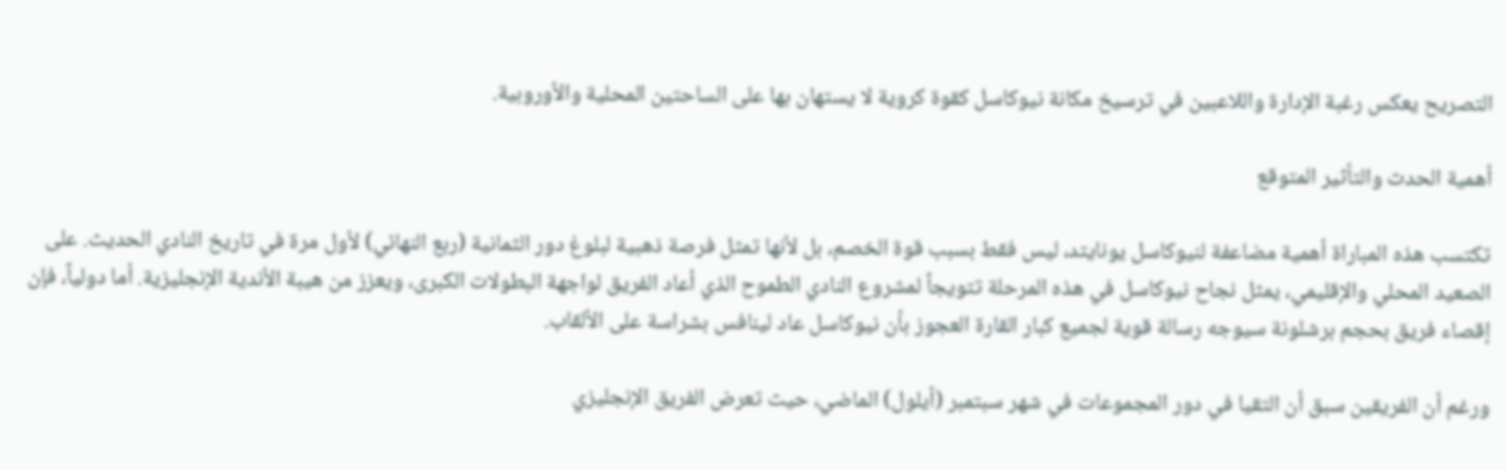التصريح يعكس رغبة الإدارة واللاعبين في ترسيخ مكانة نيوكاسل كقوة كروية لا يستهان بها على الساحتين المحلية والأوروبية.

أهمية الحدث والتأثير المتوقع

تكتسب هذه المباراة أهمية مضاعفة لنيوكاسل يونايتد، ليس فقط بسبب قوة الخصم، بل لأنها تمثل فرصة ذهبية لبلوغ دور الثمانية (ربع النهائي) لأول مرة في تاريخ النادي الحديث. على الصعيد المحلي والإقليمي، يمثل نجاح نيوكاسل في هذه المرحلة تتويجاً لمشروع النادي الطموح الذي أعاد الفريق لواجهة البطولات الكبرى، ويعزز من هيبة الأندية الإنجليزية. أما دولياً، فإن إقصاء فريق بحجم برشلونة سيوجه رسالة قوية لجميع كبار القارة العجوز بأن نيوكاسل عاد لينافس بشراسة على الألقاب.

ورغم أن الفريقين سبق أن التقيا في دور المجموعات في شهر سبتمبر (أيلول) الماضي، حيث تعرض الفريق الإنجليزي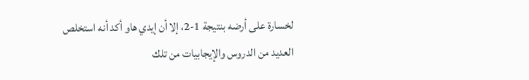لخسارة على أرضه بنتيجة 1-2، إلا أن إيدي هاو أكد أنه استخلص العديد من الدروس والإيجابيات من تلك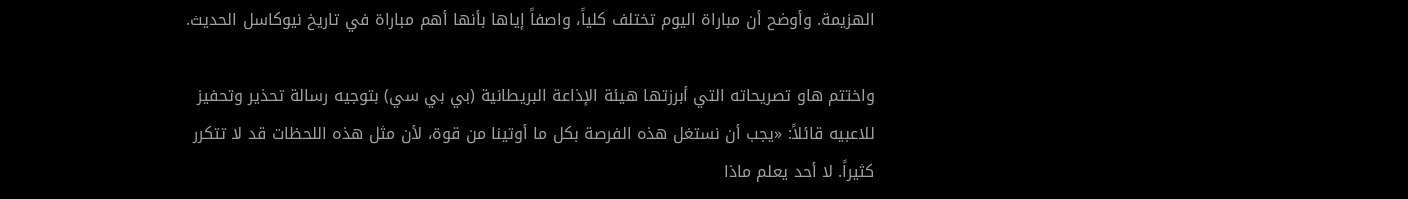الهزيمة. وأوضح أن مباراة اليوم تختلف كلياً، واصفاً إياها بأنها أهم مباراة في تاريخ نيوكاسل الحديث.

واختتم هاو تصريحاته التي أبرزتها هيئة الإذاعة البريطانية (بي بي سي) بتوجيه رسالة تحذير وتحفيز للاعبيه قائلاً: «يجب أن نستغل هذه الفرصة بكل ما أوتينا من قوة، لأن مثل هذه اللحظات قد لا تتكرر كثيراً. لا أحد يعلم ماذا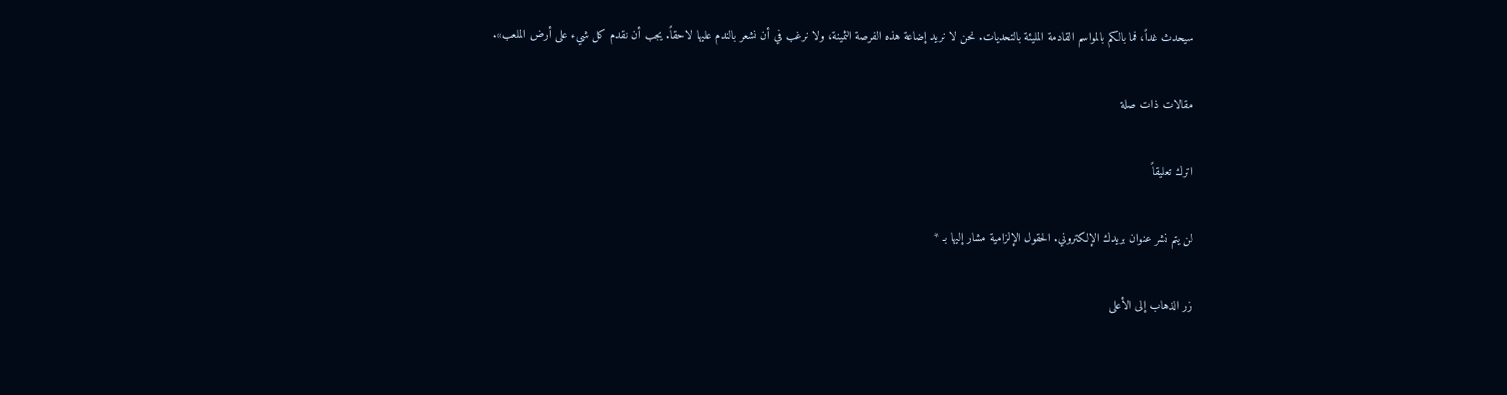سيحدث غداً، فما بالكم بالمواسم القادمة المليئة بالتحديات. نحن لا نريد إضاعة هذه الفرصة الثمينة، ولا نرغب في أن نشعر بالندم عليها لاحقاً. يجب أن نقدم كل شيء على أرض الملعب».

مقالات ذات صلة

اترك تعليقاً

لن يتم نشر عنوان بريدك الإلكتروني. الحقول الإلزامية مشار إليها بـ *

زر الذهاب إلى الأعلى